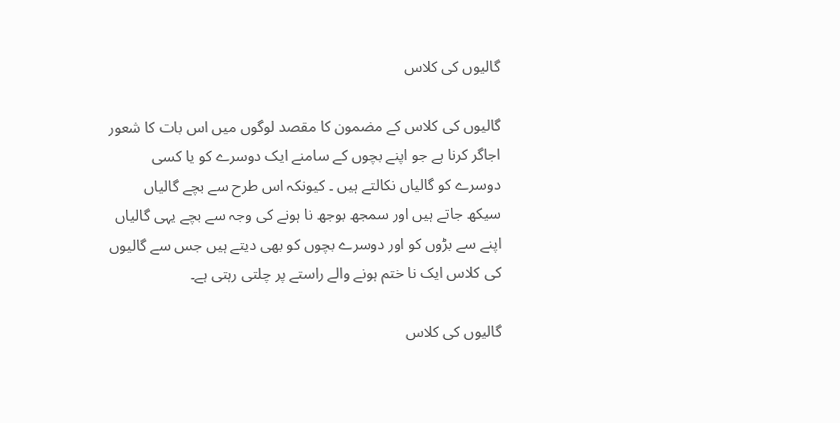گالیوں کی کلاس

گالیوں کی کلاس کے مضمون کا مقصد لوگوں میں اس بات کا شعور اجاگر کرنا ہے جو اپنے بچوں کے سامنے ایک دوسرے کو یا کسی دوسرے کو گالیاں نکالتے ہیں ۔ کیونکہ اس طرح سے بچے گالیاں سیکھ جاتے ہیں اور سمجھ بوجھ نا ہونے کی وجہ سے بچے یہی گالیاں اپنے سے بڑوں کو اور دوسرے بچوں کو بھی دیتے ہیں جس سے گالیوں کی کلاس ایک نا ختم ہونے والے راستے پر چلتی رہتی ہے۔

گالیوں کی کلاس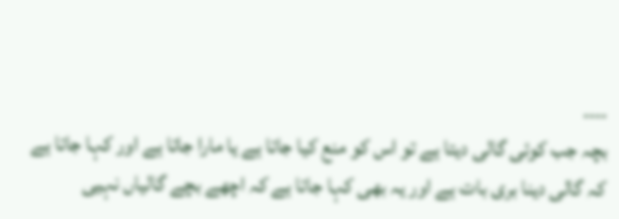۔۔۔۔
بچہ جب کوئی گالی دیتا ہے تو اس کو منع کیا جاتا ہے یا مارا جاتا ہے اور کہا جاتا ہے کہ گالی دینا بری بات ہے اور یہ بھی کہا جاتا ہے کہ اچھے بچے گالیاں نہیی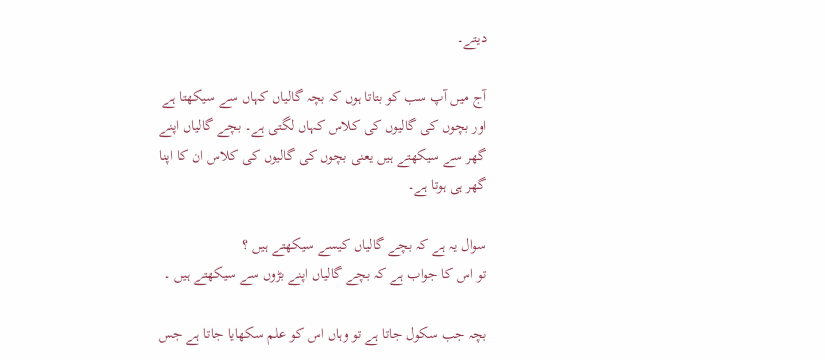دیتے۔

آج میں آپ سب کو بتاتا ہوں کہ بچہ گالیاں کہاں سے سیکھتا ہے اور بچوں کی گالیوں کی کلاس کہاں لگتی ہے۔ بچے گالیاں اپنے گھر سے سیکھتے ہیں یعنی بچوں کی گالیوں کی کلاس ان کا اپنا گھر ہی ہوتا ہے۔

سوال یہ ہے کہ بچے گالیاں کیسے سیکھتے ہیں ؟
تو اس کا جواب ہے کہ بچے گالیاں اپنے بڑوں سے سیکھتے ہیں ۔

بچہ جب سکول جاتا ہے تو وہاں اس کو علم سکھایا جاتا ہے جس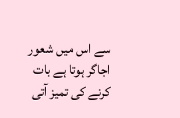سے اس میں شعور اجاگر ہوتا ہے بات کرنے کی تمیز آتی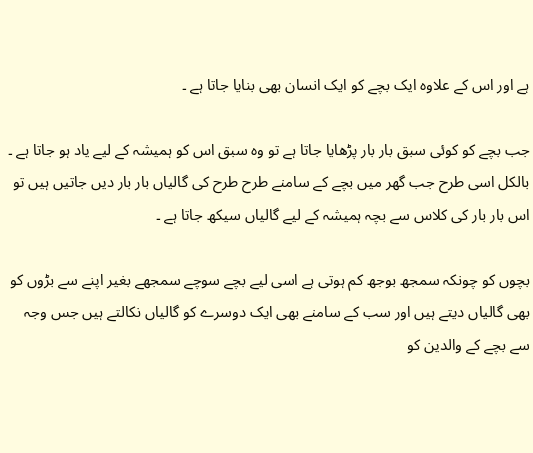ہے اور اس کے علاوہ ایک بچے کو ایک انسان بھی بنایا جاتا ہے ۔

جب بچے کو کوئی سبق بار بار پڑھایا جاتا ہے تو وہ سبق اس کو ہمیشہ کے لیے یاد ہو جاتا ہے ۔ بالکل اسی طرح جب گھر میں بچے کے سامنے طرح طرح کی گالیاں بار بار دیں جاتیں ہیں تو اس بار بار کی کلاس سے بچہ ہمیشہ کے لیے گالیاں سیکھ جاتا ہے ۔

بچوں کو چونکہ سمجھ بوجھ کم ہوتی ہے اسی لیے بچے سوچے سمجھے بغیر اپنے سے بڑوں کو بھی گالیاں دیتے ہیں اور سب کے سامنے بھی ایک دوسرے کو گالیاں نکالتے ہیں جس وجہ سے بچے کے والدین کو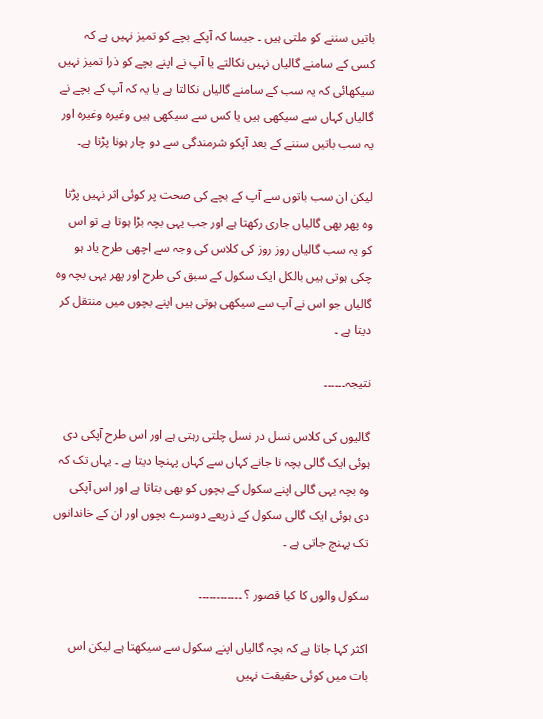باتیں سننے کو ملتی ہیں ۔ جیسا کہ آپکے بچے کو تمیز نہیں ہے کہ کسی کے سامنے گالیاں نہیں نکالتے یا آپ نے اپنے بچے کو ذرا تمیز نہیں سیکھائی کہ یہ سب کے سامنے گالیاں نکالتا ہے یا یہ کہ آپ کے بچے نے گالیاں کہاں سے سیکھی ہیں یا کس سے سیکھی ہیں وغیرہ وغیرہ اور یہ سب باتیں سننے کے بعد آپکو شرمندگی سے دو چار ہونا پڑتا ہے۔

لیکن ان سب باتوں سے آپ کے بچے کی صحت پر کوئی اثر نہیں پڑتا وہ پھر بھی گالیاں جاری رکھتا ہے اور جب یہی بچہ بڑا ہوتا ہے تو اس کو یہ سب گالیاں روز روز کی کلاس کی وجہ سے اچھی طرح یاد ہو چکی ہوتی ہیں بالکل ایک سکول کے سبق کی طرح اور پھر یہی بچہ وہ گالیاں جو اس نے آپ سے سیکھی ہوتی ہیں اپنے بچوں میں منتقل کر دیتا ہے ۔

نتیجہ۔۔۔۔۔۔

گالیوں کی کلاس نسل در نسل چلتی رہتی ہے اور اس طرح آپکی دی ہوئی ایک گالی بچہ نا جانے کہاں سے کہاں پہنچا دیتا ہے ۔ یہاں تک کہ وہ بچہ یہی گالی اپنے سکول کے بچوں کو بھی بتاتا ہے اور اس آپکی دی ہوئی ایک گالی سکول کے ذریعے دوسرے بچوں اور ان کے خاندانوں تک پہنچ جاتی ہے ۔

سکول والوں کا کیا قصور ؟ ۔۔۔۔۔۔۔۔۔۔۔۔

اکثر کہا جاتا ہے کہ بچہ گالیاں اپنے سکول سے سیکھتا ہے لیکن اس بات میں کوئی حقیقت نہیں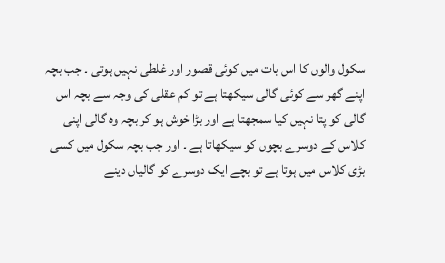سکول والوں کا اس بات میں کوئی قصور اور غلطی نہیں ہوتی ۔ جب بچہ اپنے گھر سے کوئی گالی سیکھتا ہے تو کم عقلی کی وجہ سے بچہ اس گالی کو پتا نہیں کیا سمجھتا ہے اور بڑا خوش ہو کر بچہ وہ گالی اپنی کلاس کے دوسرے بچوں کو سیکھاتا ہے ۔ اور جب بچہ سکول میں کسی بڑی کلاس میں ہوتا ہے تو بچے ایک دوسرے کو گالیاں دینے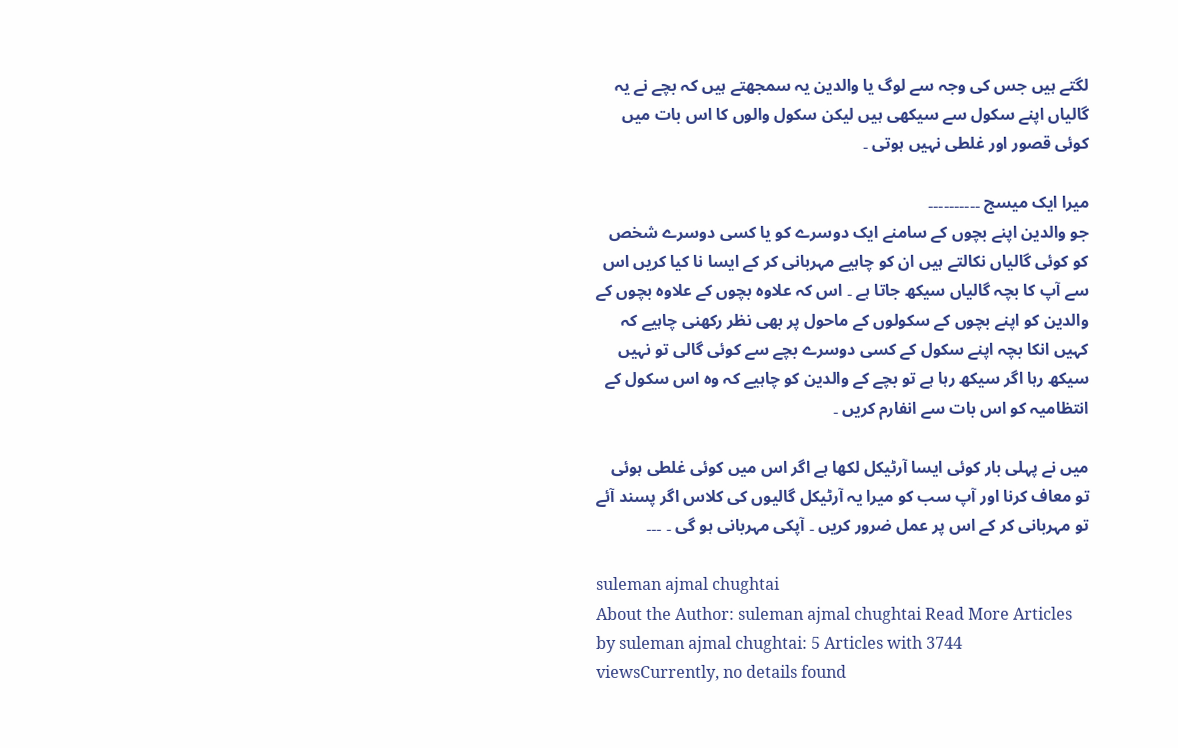لگتے ہیں جس کی وجہ سے لوگ یا والدین یہ سمجھتے ہیں کہ بچے نے یہ گالیاں اپنے سکول سے سیکھی ہیں لیکن سکول والوں کا اس بات میں کوئی قصور اور غلطی نہیں ہوتی ۔

میرا ایک میسج ۔۔۔۔۔۔۔۔۔۔
جو والدین اپنے بچوں کے سامنے ایک دوسرے کو یا کسی دوسرے شخص کو کوئی گالیاں نکالتے ہیں ان کو چاہیے مہربانی کر کے ایسا نا کیا کریں اس سے آپ کا بچہ گالیاں سیکھ جاتا ہے ۔ اس کہ علاوہ بچوں کے علاوہ بچوں کے والدین کو اپنے بچوں کے سکولوں کے ماحول پر بھی نظر رکھنی چاہیے کہ کہیں انکا بچہ اپنے سکول کے کسی دوسرے بچے سے کوئی گالی تو نہیں سیکھ رہا اگر سیکھ رہا ہے تو بچے کے والدین کو چاہیے کہ وہ اس سکول کے انتظامیہ کو اس بات سے انفارم کریں ۔

میں نے پہلی بار کوئی ایسا آرٹیکل لکھا ہے اگر اس میں کوئی غلطی ہوئی تو معاف کرنا اور آپ سب کو میرا یہ آرٹیکل گالیوں کی کلاس اگر پسند آئے تو مہربانی کر کے اس پر عمل ضرور کریں ۔ آپکی مہربانی ہو گی ۔ ۔۔۔

suleman ajmal chughtai
About the Author: suleman ajmal chughtai Read More Articles by suleman ajmal chughtai: 5 Articles with 3744 viewsCurrently, no details found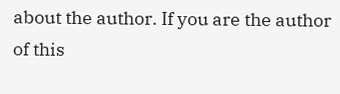about the author. If you are the author of this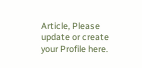Article, Please update or create your Profile here.